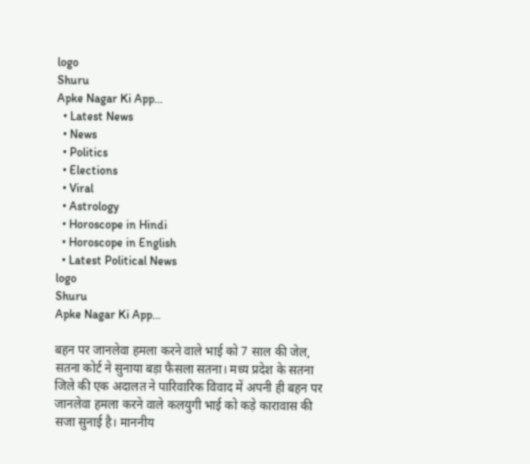logo
Shuru
Apke Nagar Ki App…
  • Latest News
  • News
  • Politics
  • Elections
  • Viral
  • Astrology
  • Horoscope in Hindi
  • Horoscope in English
  • Latest Political News
logo
Shuru
Apke Nagar Ki App…

बहन पर जानलेवा हमला करने वाले भाई को 7 साल की जेल, सतना कोर्ट ने सुनाया बड़ा फैसला सतना। मध्य प्रदेश के सतना जिले की एक अदालत ने पारिवारिक विवाद में अपनी ही बहन पर जानलेवा हमला करने वाले कलयुगी भाई को कड़े कारावास की सजा सुनाई है। माननीय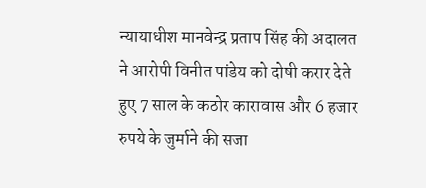न्यायाधीश मानवेन्द्र प्रताप सिंह की अदालत ने आरोपी विनीत पांडेय को दोषी करार देते हुए 7 साल के कठोर कारावास और 6 हजार रुपये के जुर्माने की सजा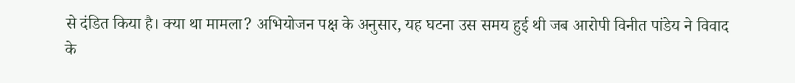से दंडित किया है। क्या था मामला? अभियोजन पक्ष के अनुसार, यह घटना उस समय हुई थी जब आरोपी विनीत पांडेय ने विवाद के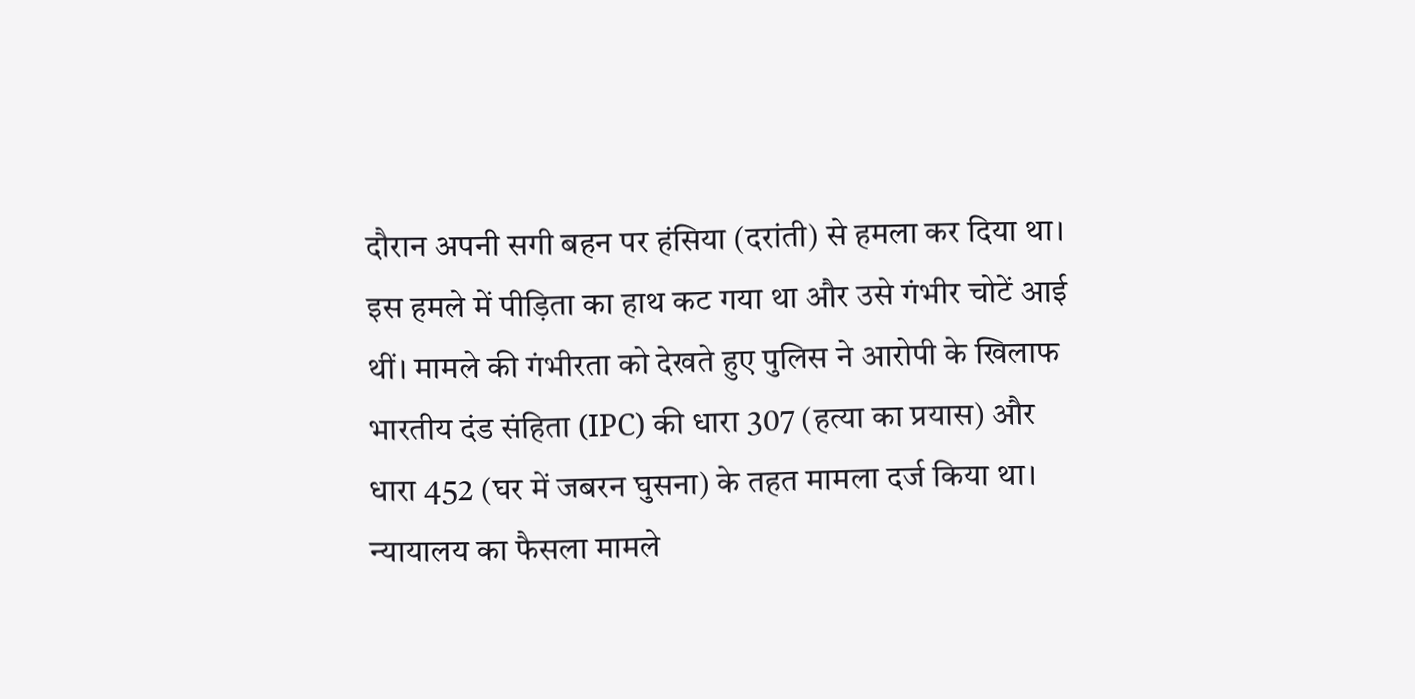दौरान अपनी सगी बहन पर हंसिया (दरांती) से हमला कर दिया था। इस हमले में पीड़िता का हाथ कट गया था और उसे गंभीर चोटें आई थीं। मामले की गंभीरता को देखते हुए पुलिस ने आरोपी के खिलाफ भारतीय दंड संहिता (IPC) की धारा 307 (हत्या का प्रयास) और धारा 452 (घर में जबरन घुसना) के तहत मामला दर्ज किया था। न्यायालय का फैसला मामले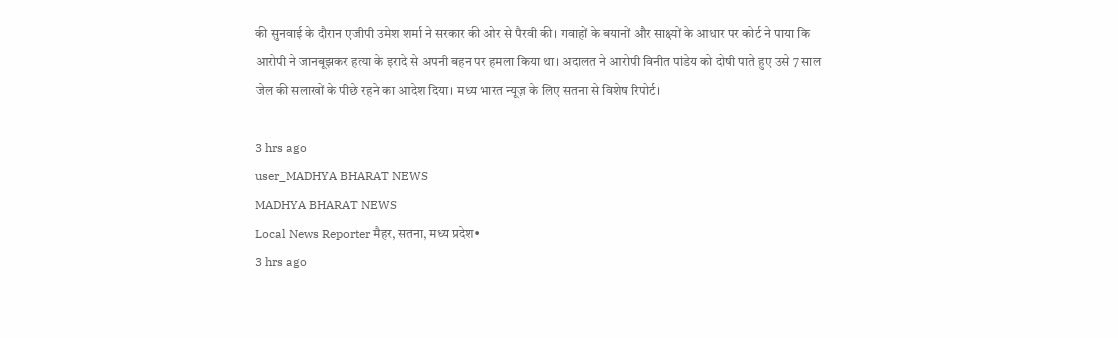की सुनवाई के दौरान एजीपी उमेश शर्मा ने सरकार की ओर से पैरवी की। गवाहों के बयानों और साक्ष्यों के आधार पर कोर्ट ने पाया कि आरोपी ने जानबूझकर हत्या के इरादे से अपनी बहन पर हमला किया था। अदालत ने आरोपी विनीत पांडेय को दोषी पाते हुए उसे 7 साल जेल की सलाखों के पीछे रहने का आदेश दिया। मध्य भारत न्यूज़ के लिए सतना से विशेष रिपोर्ट।

3 hrs ago
user_MADHYA BHARAT NEWS
MADHYA BHARAT NEWS
Local News Reporter मैहर, सतना, मध्य प्रदेश•
3 hrs ago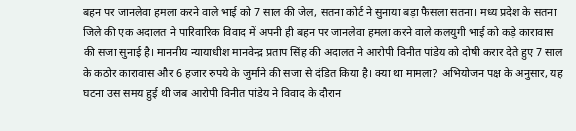बहन पर जानलेवा हमला करने वाले भाई को 7 साल की जेल, सतना कोर्ट ने सुनाया बड़ा फैसला सतना। मध्य प्रदेश के सतना जिले की एक अदालत ने पारिवारिक विवाद में अपनी ही बहन पर जानलेवा हमला करने वाले कलयुगी भाई को कड़े कारावास की सजा सुनाई है। माननीय न्यायाधीश मानवेन्द्र प्रताप सिंह की अदालत ने आरोपी विनीत पांडेय को दोषी करार देते हुए 7 साल के कठोर कारावास और 6 हजार रुपये के जुर्माने की सजा से दंडित किया है। क्या था मामला? अभियोजन पक्ष के अनुसार, यह घटना उस समय हुई थी जब आरोपी विनीत पांडेय ने विवाद के दौरान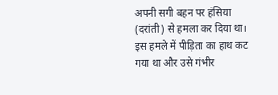अपनी सगी बहन पर हंसिया (दरांती) से हमला कर दिया था। इस हमले में पीड़िता का हाथ कट गया था और उसे गंभीर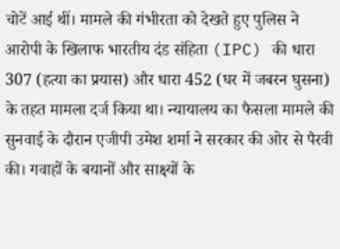चोटें आई थीं। मामले की गंभीरता को देखते हुए पुलिस ने आरोपी के खिलाफ भारतीय दंड संहिता (IPC) की धारा 307 (हत्या का प्रयास) और धारा 452 (घर में जबरन घुसना) के तहत मामला दर्ज किया था। न्यायालय का फैसला मामले की सुनवाई के दौरान एजीपी उमेश शर्मा ने सरकार की ओर से पैरवी की। गवाहों के बयानों और साक्ष्यों के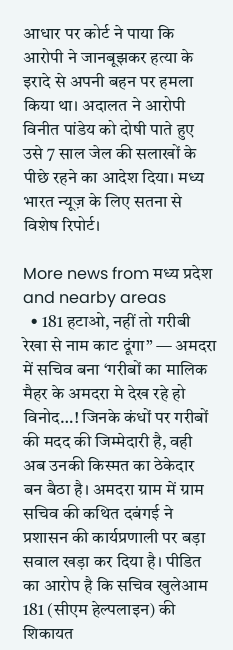आधार पर कोर्ट ने पाया कि आरोपी ने जानबूझकर हत्या के इरादे से अपनी बहन पर हमला किया था। अदालत ने आरोपी विनीत पांडेय को दोषी पाते हुए उसे 7 साल जेल की सलाखों के पीछे रहने का आदेश दिया। मध्य भारत न्यूज़ के लिए सतना से विशेष रिपोर्ट।

More news from मध्य प्रदेश and nearby areas
  • 181 हटाओ, नहीं तो गरीबी रेखा से नाम काट दूंगा” — अमदरा में सचिव बना ‘गरीबों का मालिक मैहर के अमदरा मे देख रहे हो विनोद…! जिनके कंधों पर गरीबों की मदद की जिम्मेदारी है, वही अब उनकी किस्मत का ठेकेदार बन बैठा है। अमदरा ग्राम में ग्राम सचिव की कथित दबंगई ने प्रशासन की कार्यप्रणाली पर बड़ा सवाल खड़ा कर दिया है। पीडित का आरोप है कि सचिव खुलेआम 181 (सीएम हेल्पलाइन) की शिकायत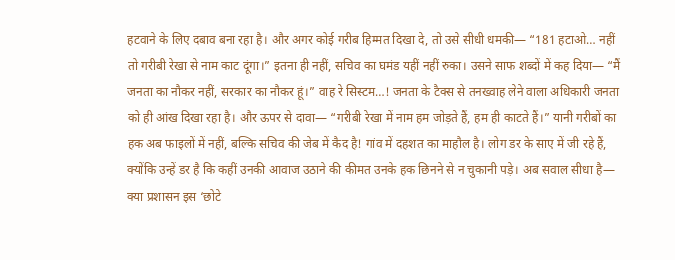हटवाने के लिए दबाव बना रहा है। और अगर कोई गरीब हिम्मत दिखा दे, तो उसे सीधी धमकी— “181 हटाओ… नहीं तो गरीबी रेखा से नाम काट दूंगा।” इतना ही नहीं, सचिव का घमंड यहीं नहीं रुका। उसने साफ शब्दों में कह दिया— “मैं जनता का नौकर नहीं, सरकार का नौकर हूं।” वाह रे सिस्टम…! जनता के टैक्स से तनख्वाह लेने वाला अधिकारी जनता को ही आंख दिखा रहा है। और ऊपर से दावा— “गरीबी रेखा में नाम हम जोड़ते हैं, हम ही काटते हैं।” यानी गरीबों का हक अब फाइलों में नहीं, बल्कि सचिव की जेब में कैद है! गांव में दहशत का माहौल है। लोग डर के साए में जी रहे हैं, क्योंकि उन्हें डर है कि कहीं उनकी आवाज उठाने की कीमत उनके हक छिनने से न चुकानी पड़े। अब सवाल सीधा है— क्या प्रशासन इस ‘छोटे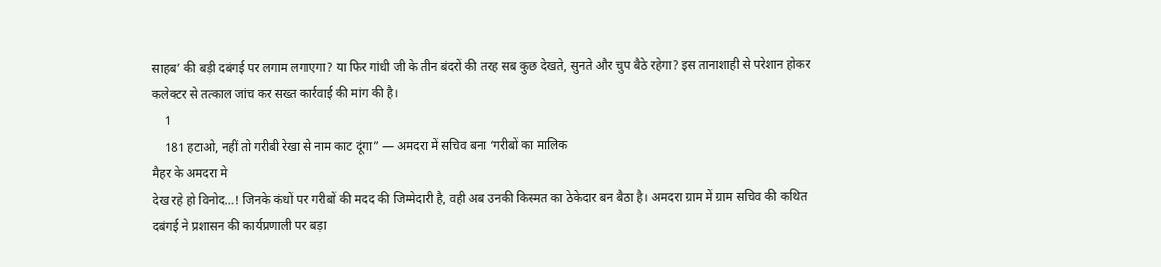साहब’ की बड़ी दबंगई पर लगाम लगाएगा? या फिर गांधी जी के तीन बंदरों की तरह सब कुछ देखते, सुनते और चुप बैठे रहेगा? इस तानाशाही से परेशान होकर कलेक्टर से तत्काल जांच कर सख्त कार्रवाई की मांग की है।
    1
    181 हटाओ, नहीं तो गरीबी रेखा से नाम काट दूंगा” — अमदरा में सचिव बना ‘गरीबों का मालिक
मैहर के अमदरा मे
देख रहे हो विनोद…! जिनके कंधों पर गरीबों की मदद की जिम्मेदारी है, वही अब उनकी किस्मत का ठेकेदार बन बैठा है। अमदरा ग्राम में ग्राम सचिव की कथित दबंगई ने प्रशासन की कार्यप्रणाली पर बड़ा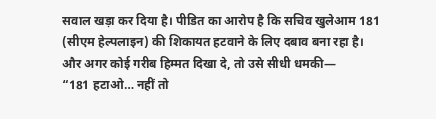सवाल खड़ा कर दिया है। पीडित का आरोप है कि सचिव खुलेआम 181 (सीएम हेल्पलाइन) की शिकायत हटवाने के लिए दबाव बना रहा है। और अगर कोई गरीब हिम्मत दिखा दे, तो उसे सीधी धमकी—
“181 हटाओ… नहीं तो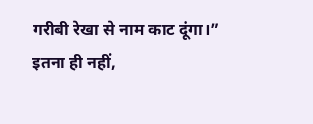गरीबी रेखा से नाम काट दूंगा।”
इतना ही नहीं,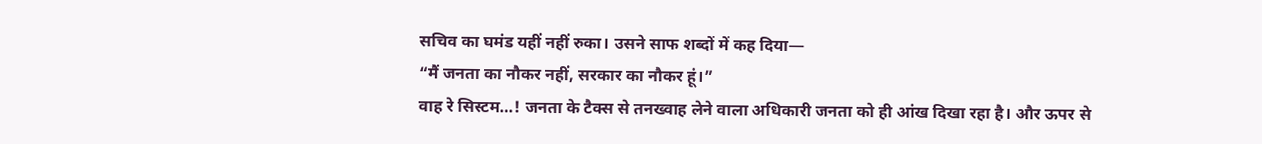सचिव का घमंड यहीं नहीं रुका। उसने साफ शब्दों में कह दिया—
“मैं जनता का नौकर नहीं, सरकार का नौकर हूं।”
वाह रे सिस्टम…! जनता के टैक्स से तनख्वाह लेने वाला अधिकारी जनता को ही आंख दिखा रहा है। और ऊपर से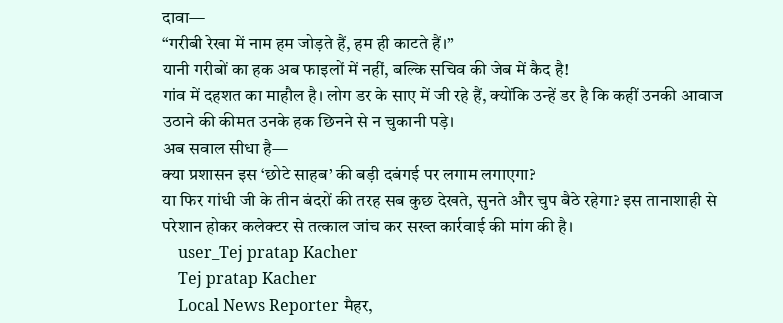दावा—
“गरीबी रेखा में नाम हम जोड़ते हैं, हम ही काटते हैं।”
यानी गरीबों का हक अब फाइलों में नहीं, बल्कि सचिव की जेब में कैद है!
गांव में दहशत का माहौल है। लोग डर के साए में जी रहे हैं, क्योंकि उन्हें डर है कि कहीं उनकी आवाज उठाने की कीमत उनके हक छिनने से न चुकानी पड़े।
अब सवाल सीधा है—
क्या प्रशासन इस ‘छोटे साहब’ की बड़ी दबंगई पर लगाम लगाएगा?
या फिर गांधी जी के तीन बंदरों की तरह सब कुछ देखते, सुनते और चुप बैठे रहेगा? इस तानाशाही से परेशान होकर कलेक्टर से तत्काल जांच कर सख्त कार्रवाई की मांग की है।
    user_Tej pratap Kacher
    Tej pratap Kacher
    Local News Reporter मैहर,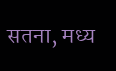सतना, मध्य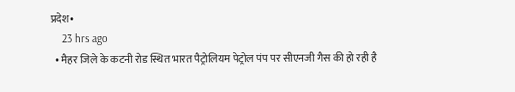प्रदेश•
    23 hrs ago
  • मैहर जिले के कटनी रोड स्थित भारत पैट्रोलियम पेट्रोल पंप पर सीएनजी गैस की हो रही है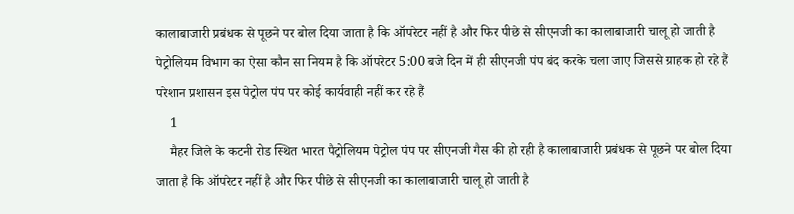कालाबाजारी प्रबंधक से पूछने पर बोल दिया जाता है कि ऑपरेटर नहीं है और फिर पीछे से सीएनजी का कालाबाजारी चालू हो जाती है पेट्रोलियम विभाग का ऐसा कौन सा नियम है कि ऑपरेटर 5:00 बजे दिन में ही सीएनजी पंप बंद करके चला जाए जिससे ग्राहक हो रहे हैं परेशान प्रशासन इस पेट्रोल पंप पर कोई कार्यवाही नहीं कर रहे हैं
    1
    मैहर जिले के कटनी रोड स्थित भारत पैट्रोलियम पेट्रोल पंप पर सीएनजी गैस की हो रही है कालाबाजारी प्रबंधक से पूछने पर बोल दिया जाता है कि ऑपरेटर नहीं है और फिर पीछे से सीएनजी का कालाबाजारी चालू हो जाती है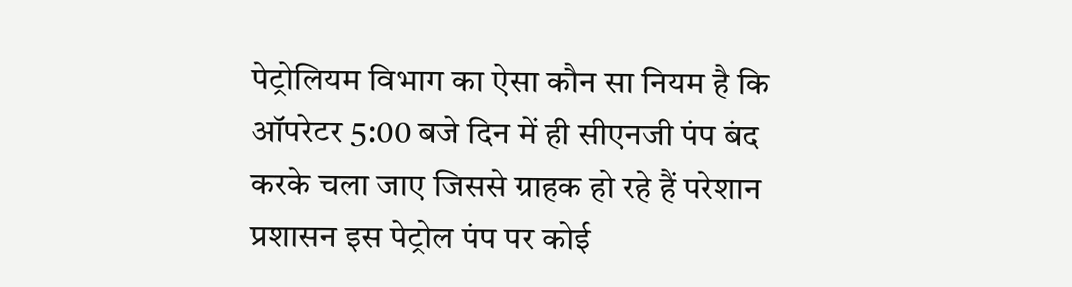पेट्रोलियम विभाग का ऐसा कौन सा नियम है कि ऑपरेटर 5:00 बजे दिन में ही सीएनजी पंप बंद करके चला जाए जिससे ग्राहक हो रहे हैं परेशान प्रशासन इस पेट्रोल पंप पर कोई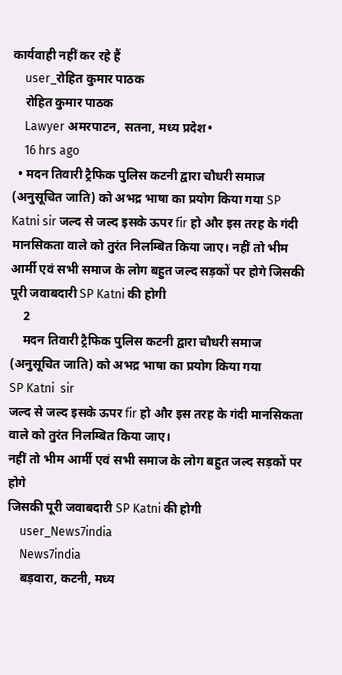कार्यवाही नहीं कर रहे हैं
    user_रोहित कुमार पाठक
    रोहित कुमार पाठक
    Lawyer अमरपाटन, सतना, मध्य प्रदेश•
    16 hrs ago
  • मदन तिवारी ट्रैफिक पुलिस कटनी द्वारा चौधरी समाज (अनुसूचित जाति) को अभद्र भाषा का प्रयोग किया गया SP Katni sir जल्द से जल्द इसके ऊपर fir हो और इस तरह के गंदी मानसिकता वाले को तुरंत निलम्बित किया जाए। नहीं तो भीम आर्मी एवं सभी समाज के लोग बहुत जल्द सड़कों पर होगे जिसकी पूरी जवाबदारी SP Katni की होगी
    2
    मदन तिवारी ट्रैफिक पुलिस कटनी द्वारा चौधरी समाज (अनुसूचित जाति) को अभद्र भाषा का प्रयोग किया गया
SP Katni  sir
जल्द से जल्द इसके ऊपर fir हो और इस तरह के गंदी मानसिकता वाले को तुरंत निलम्बित किया जाए।
नहीं तो भीम आर्मी एवं सभी समाज के लोग बहुत जल्द सड़कों पर होगे
जिसकी पूरी जवाबदारी SP Katni की होगी
    user_News7india
    News7india
    बड़वारा, कटनी, मध्य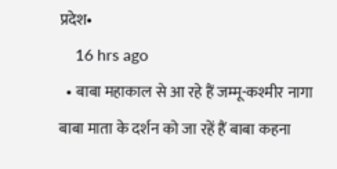प्रदेश•
    16 hrs ago
  • बाबा महाकाल से आ रहे हैं जम्मू-कश्मीर नागा बाबा माता के दर्शन को जा रहें हैं बाबा कहना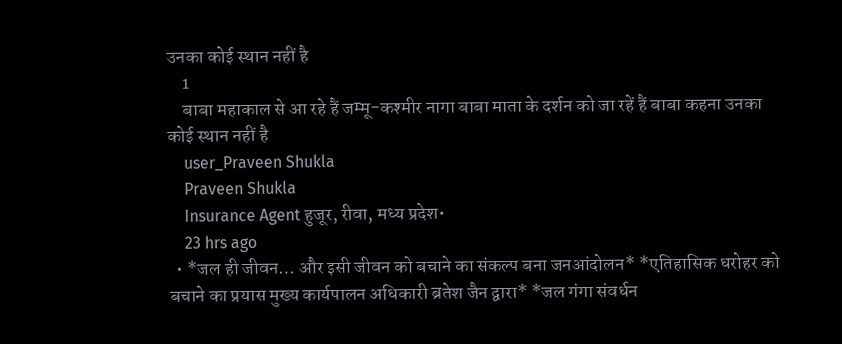उनका कोई स्थान नहीं है
    1
    बाबा महाकाल से आ रहे हैं जम्मू-कश्मीर नागा बाबा माता के दर्शन को जा रहें हैं बाबा कहना उनका कोई स्थान नहीं है
    user_Praveen Shukla
    Praveen Shukla
    Insurance Agent हुजूर, रीवा, मध्य प्रदेश•
    23 hrs ago
  • *जल ही जीवन… और इसी जीवन को बचाने का संकल्प बना जनआंदोलन* *एतिहासिक धरोहर को बचाने का प्रयास मुख्य कार्यपालन अधिकारी ब्रतेश जैन द्वारा* *जल गंगा संवर्धन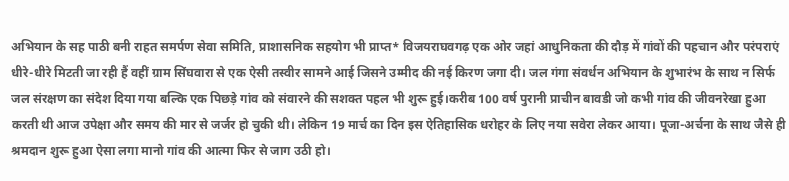अभियान के सह पाठी बनी राहत समर्पण सेवा समिति, प्राशासनिक सहयोग भी प्राप्त* विजयराघवगढ़ एक ओर जहां आधुनिकता की दौड़ में गांवों की पहचान और परंपराएं धीरे-धीरे मिटती जा रही हैं वहीं ग्राम सिंघवारा से एक ऐसी तस्वीर सामने आई जिसने उम्मीद की नई किरण जगा दी। जल गंगा संवर्धन अभियान के शुभारंभ के साथ न सिर्फ जल संरक्षण का संदेश दिया गया बल्कि एक पिछड़े गांव को संवारने की सशक्त पहल भी शुरू हुई।करीब 100 वर्ष पुरानी प्राचीन बावडी जो कभी गांव की जीवनरेखा हुआ करती थी आज उपेक्षा और समय की मार से जर्जर हो चुकी थी। लेकिन 19 मार्च का दिन इस ऐतिहासिक धरोहर के लिए नया सवेरा लेकर आया। पूजा-अर्चना के साथ जैसे ही श्रमदान शुरू हुआ ऐसा लगा मानो गांव की आत्मा फिर से जाग उठी हो।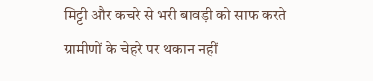मिट्टी और कचरे से भरी बावड़ी को साफ करते ग्रामीणों के चेहरे पर थकान नहीं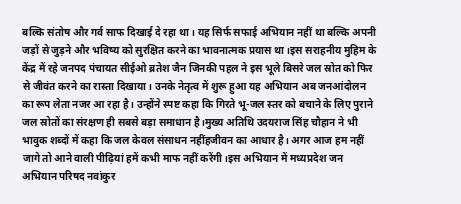बल्कि संतोष और गर्व साफ दिखाई दे रहा था। यह सिर्फ सफाई अभियान नहीं था बल्कि अपनी जड़ों से जुड़ने और भविष्य को सुरक्षित करने का भावनात्मक प्रयास था।इस सराहनीय मुहिम के केंद्र में रहे जनपद पंचायत सीईओ ब्रतेश जैन जिनकी पहल ने इस भूले बिसरे जल स्रोत को फिर से जीवंत करने का रास्ता दिखाया। उनके नेतृत्व में शुरू हुआ यह अभियान अब जनआंदोलन का रूप लेता नजर आ रहा है। उन्होंने स्पष्ट कहा कि गिरते भू-जल स्तर को बचाने के लिए पुराने जल स्रोतों का संरक्षण ही सबसे बड़ा समाधान है।मुख्य अतिथि उदयराज सिंह चौहान ने भी भावुक शब्दों में कहा कि जल केवल संसाधन नहींहजीवन का आधार है। अगर आज हम नहीं जागे तो आने वाली पीढ़ियां हमें कभी माफ नहीं करेंगी।इस अभियान में मध्यप्रदेश जन अभियान परिषद नवांकुर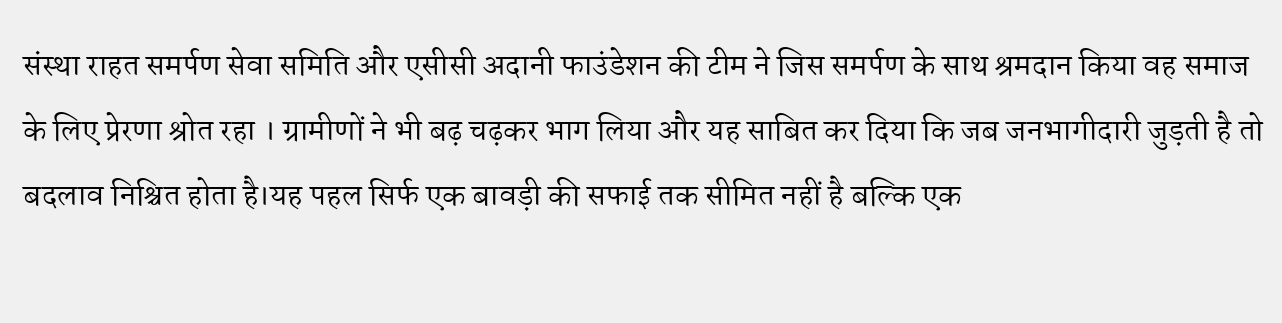संस्था राहत समर्पण सेवा समिति और एसीसी अदानी फाउंडेशन की टीम ने जिस समर्पण के साथ श्रमदान किया वह समाज के लिए प्रेरणा श्रोत रहा । ग्रामीणों ने भी बढ़ चढ़कर भाग लिया और यह साबित कर दिया कि जब जनभागीदारी जुड़ती है तो बदलाव निश्चित होता है।यह पहल सिर्फ एक बावड़ी की सफाई तक सीमित नहीं है बल्कि एक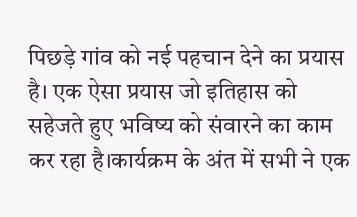पिछड़े गांव को नई पहचान देने का प्रयास है। एक ऐसा प्रयास जो इतिहास को सहेजते हुए भविष्य को संवारने का काम कर रहा है।कार्यक्रम के अंत में सभी ने एक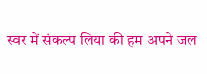स्वर में संकल्प लिया की हम अपने जल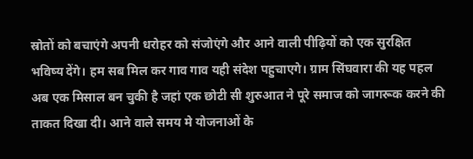स्रोतों को बचाएंगे अपनी धरोहर को संजोएंगे और आने वाली पीढ़ियों को एक सुरक्षित भविष्य देंगे। हम सब मिल कर गाव गाव यही संदेश पहुचाएगे। ग्राम सिंघवारा की यह पहल अब एक मिसाल बन चुकी है जहां एक छोटी सी शुरुआत ने पूरे समाज को जागरूक करने की ताकत दिखा दी। आने वाले समय मे योजनाओं के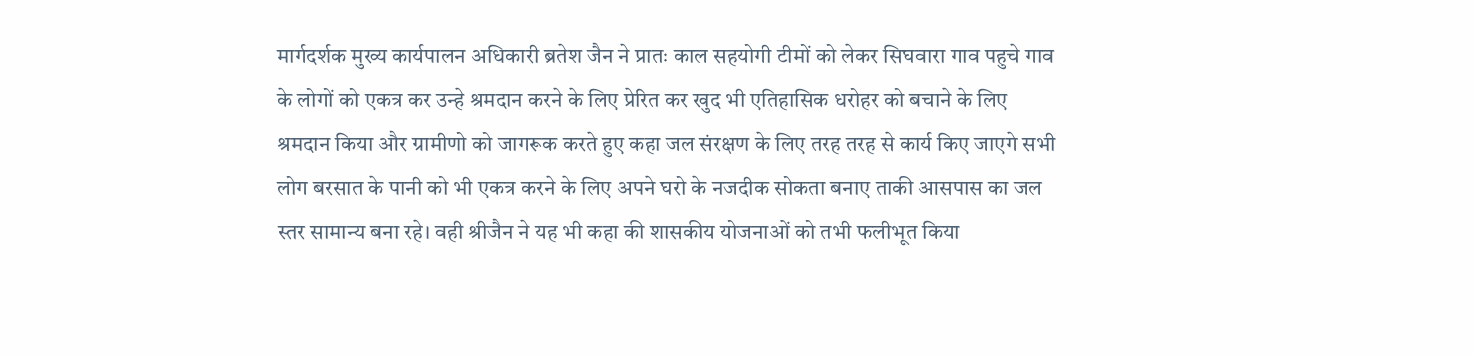मार्गदर्शक मुख्य कार्यपालन अधिकारी ब्रतेश जैन ने प्रातः काल सहयोगी टीमों को लेकर सिघवारा गाव पहुचे गाव के लोगों को एकत्र कर उन्हे श्रमदान करने के लिए प्रेरित कर खुद भी एतिहासिक धरोहर को बचाने के लिए श्रमदान किया और ग्रामीणो को जागरूक करते हुए कहा जल संरक्षण के लिए तरह तरह से कार्य किए जाएगे सभी लोग बरसात के पानी को भी एकत्र करने के लिए अपने घरो के नजदीक सोकता बनाए ताकी आसपास का जल स्तर सामान्य बना रहे। वही श्रीजैन ने यह भी कहा की शासकीय योजनाओं को तभी फलीभूत किया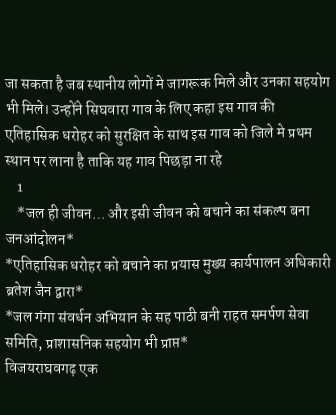जा सकता है जब स्थानीय लोगों मे जागरूक मिले और उनका सहयोग भी मिले। उन्होंने सिघवारा गाव के लिए कहा इस गाव की एतिहासिक धरोहर को सुरक्षित के साथ इस गाव को जिले मे प्रथम स्थान पर लाना है ताकि यह गाव पिछड़ा ना रहे
    1
    *जल ही जीवन… और इसी जीवन को बचाने का संकल्प बना जनआंदोलन*
*एतिहासिक धरोहर को बचाने का प्रयास मुख्य कार्यपालन अधिकारी ब्रतेश जैन द्वारा*
*जल गंगा संवर्धन अभियान के सह पाठी बनी राहत समर्पण सेवा समिति, प्राशासनिक सहयोग भी प्राप्त*
विजयराघवगढ़ एक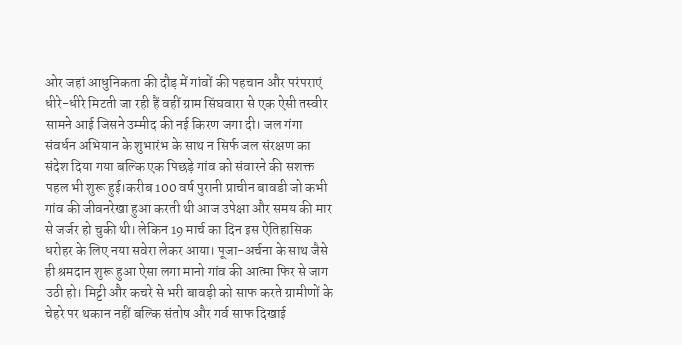ओर जहां आधुनिकता की दौड़ में गांवों की पहचान और परंपराएं धीरे-धीरे मिटती जा रही हैं वहीं ग्राम सिंघवारा से एक ऐसी तस्वीर सामने आई जिसने उम्मीद की नई किरण जगा दी। जल गंगा संवर्धन अभियान के शुभारंभ के साथ न सिर्फ जल संरक्षण का संदेश दिया गया बल्कि एक पिछड़े गांव को संवारने की सशक्त पहल भी शुरू हुई।करीब 100 वर्ष पुरानी प्राचीन बावडी जो कभी गांव की जीवनरेखा हुआ करती थी आज उपेक्षा और समय की मार से जर्जर हो चुकी थी। लेकिन 19 मार्च का दिन इस ऐतिहासिक धरोहर के लिए नया सवेरा लेकर आया। पूजा-अर्चना के साथ जैसे ही श्रमदान शुरू हुआ ऐसा लगा मानो गांव की आत्मा फिर से जाग उठी हो। मिट्टी और कचरे से भरी बावड़ी को साफ करते ग्रामीणों के चेहरे पर थकान नहीं बल्कि संतोष और गर्व साफ दिखाई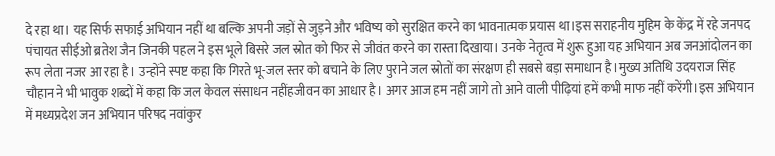दे रहा था। यह सिर्फ सफाई अभियान नहीं था बल्कि अपनी जड़ों से जुड़ने और भविष्य को सुरक्षित करने का भावनात्मक प्रयास था।इस सराहनीय मुहिम के केंद्र में रहे जनपद पंचायत सीईओ ब्रतेश जैन जिनकी पहल ने इस भूले बिसरे जल स्रोत को फिर से जीवंत करने का रास्ता दिखाया। उनके नेतृत्व में शुरू हुआ यह अभियान अब जनआंदोलन का रूप लेता नजर आ रहा है। उन्होंने स्पष्ट कहा कि गिरते भू-जल स्तर को बचाने के लिए पुराने जल स्रोतों का संरक्षण ही सबसे बड़ा समाधान है।मुख्य अतिथि उदयराज सिंह चौहान ने भी भावुक शब्दों में कहा कि जल केवल संसाधन नहींहजीवन का आधार है। अगर आज हम नहीं जागे तो आने वाली पीढ़ियां हमें कभी माफ नहीं करेंगी।इस अभियान में मध्यप्रदेश जन अभियान परिषद नवांकुर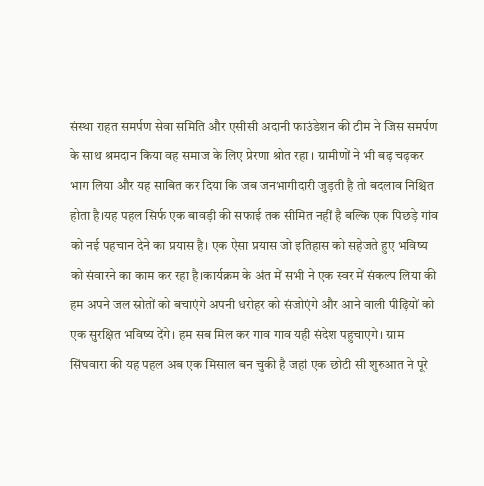संस्था राहत समर्पण सेवा समिति और एसीसी अदानी फाउंडेशन की टीम ने जिस समर्पण के साथ श्रमदान किया वह समाज के लिए प्रेरणा श्रोत रहा । ग्रामीणों ने भी बढ़ चढ़कर भाग लिया और यह साबित कर दिया कि जब जनभागीदारी जुड़ती है तो बदलाव निश्चित होता है।यह पहल सिर्फ एक बावड़ी की सफाई तक सीमित नहीं है बल्कि एक पिछड़े गांव को नई पहचान देने का प्रयास है। एक ऐसा प्रयास जो इतिहास को सहेजते हुए भविष्य को संवारने का काम कर रहा है।कार्यक्रम के अंत में सभी ने एक स्वर में संकल्प लिया की हम अपने जल स्रोतों को बचाएंगे अपनी धरोहर को संजोएंगे और आने वाली पीढ़ियों को एक सुरक्षित भविष्य देंगे। हम सब मिल कर गाव गाव यही संदेश पहुचाएगे। ग्राम सिंघवारा की यह पहल अब एक मिसाल बन चुकी है जहां एक छोटी सी शुरुआत ने पूरे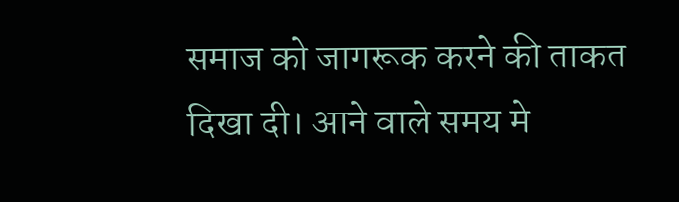समाज को जागरूक करने की ताकत दिखा दी। आने वाले समय मे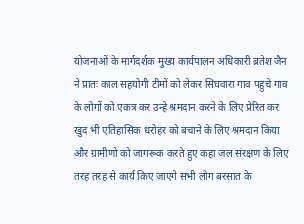योजनाओं के मार्गदर्शक मुख्य कार्यपालन अधिकारी ब्रतेश जैन ने प्रातः काल सहयोगी टीमों को लेकर सिघवारा गाव पहुचे गाव के लोगों को एकत्र कर उन्हे श्रमदान करने के लिए प्रेरित कर खुद भी एतिहासिक धरोहर को बचाने के लिए श्रमदान किया और ग्रामीणो को जागरूक करते हुए कहा जल संरक्षण के लिए तरह तरह से कार्य किए जाएगे सभी लोग बरसात के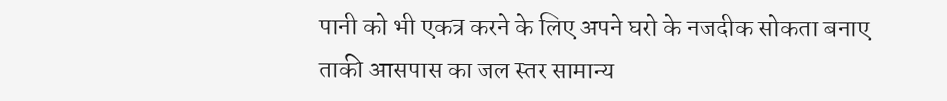पानी को भी एकत्र करने के लिए अपने घरो के नजदीक सोकता बनाए ताकी आसपास का जल स्तर सामान्य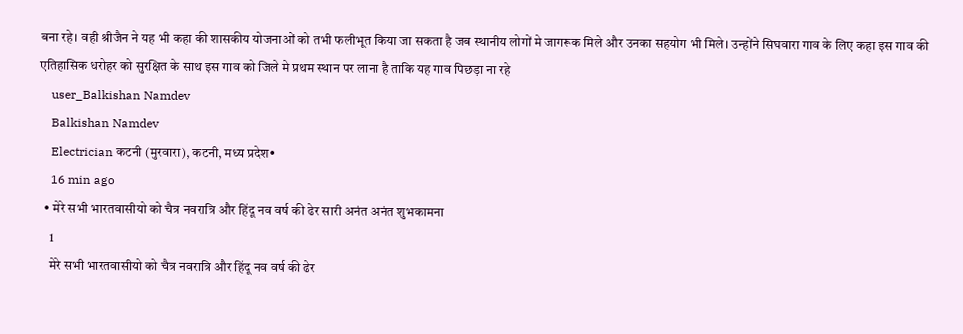बना रहे। वही श्रीजैन ने यह भी कहा की शासकीय योजनाओं को तभी फलीभूत किया जा सकता है जब स्थानीय लोगों मे जागरूक मिले और उनका सहयोग भी मिले। उन्होंने सिघवारा गाव के लिए कहा इस गाव की एतिहासिक धरोहर को सुरक्षित के साथ इस गाव को जिले मे प्रथम स्थान पर लाना है ताकि यह गाव पिछड़ा ना रहे
    user_Balkishan Namdev
    Balkishan Namdev
    Electrician कटनी (मुरवारा), कटनी, मध्य प्रदेश•
    16 min ago
  • मेरे सभी भारतवासीयो को चैत्र नवरात्रि और हिंदू नव वर्ष की ढेर सारी अनंत अनंत शुभकामना
    1
    मेरे सभी भारतवासीयो को चैत्र नवरात्रि और हिंदू नव वर्ष की ढेर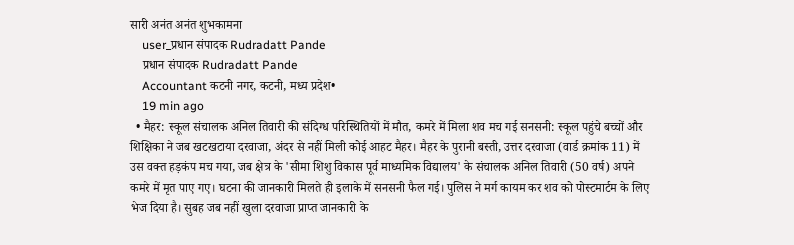सारी अनंत अनंत शुभकामना
    user_प्रधान संपादक Rudradatt Pande
    प्रधान संपादक Rudradatt Pande
    Accountant कटनी नगर, कटनी, मध्य प्रदेश•
    19 min ago
  • मैहर: स्कूल संचालक अनिल तिवारी की संदिग्ध परिस्थितियों में मौत, कमरे में मिला शव मच गई सनसनी: स्कूल पहुंचे बच्चों और शिक्षिका ने जब खटखटाया दरवाजा, अंदर से नहीं मिली कोई आहट मैहर। मैहर के पुरानी बस्ती, उत्तर दरवाजा (वार्ड क्रमांक 11) में उस वक्त हड़कंप मच गया, जब क्षेत्र के 'सीमा शिशु विकास पूर्व माध्यमिक विद्यालय' के संचालक अनिल तिवारी (50 वर्ष) अपने कमरे में मृत पाए गए। घटना की जानकारी मिलते ही इलाके में सनसनी फैल गई। पुलिस ने मर्ग कायम कर शव को पोस्टमार्टम के लिए भेज दिया है। सुबह जब नहीं खुला दरवाजा प्राप्त जानकारी के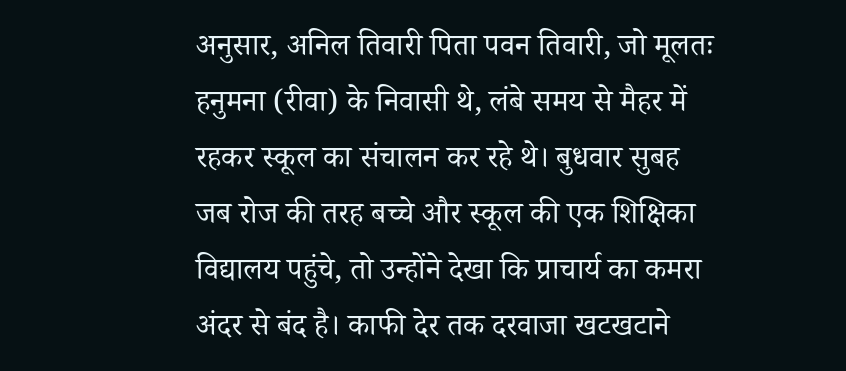अनुसार, अनिल तिवारी पिता पवन तिवारी, जो मूलतः हनुमना (रीवा) के निवासी थे, लंबे समय से मैहर में रहकर स्कूल का संचालन कर रहे थे। बुधवार सुबह जब रोज की तरह बच्चे और स्कूल की एक शिक्षिका विद्यालय पहुंचे, तो उन्होंने देखा कि प्राचार्य का कमरा अंदर से बंद है। काफी देर तक दरवाजा खटखटाने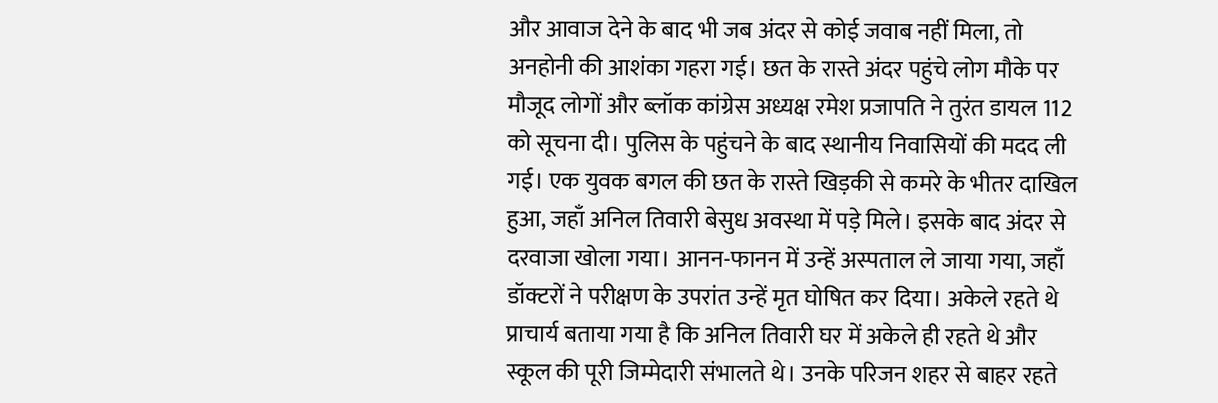और आवाज देने के बाद भी जब अंदर से कोई जवाब नहीं मिला, तो अनहोनी की आशंका गहरा गई। छत के रास्ते अंदर पहुंचे लोग मौके पर मौजूद लोगों और ब्लॉक कांग्रेस अध्यक्ष रमेश प्रजापति ने तुरंत डायल 112 को सूचना दी। पुलिस के पहुंचने के बाद स्थानीय निवासियों की मदद ली गई। एक युवक बगल की छत के रास्ते खिड़की से कमरे के भीतर दाखिल हुआ, जहाँ अनिल तिवारी बेसुध अवस्था में पड़े मिले। इसके बाद अंदर से दरवाजा खोला गया। आनन-फानन में उन्हें अस्पताल ले जाया गया, जहाँ डॉक्टरों ने परीक्षण के उपरांत उन्हें मृत घोषित कर दिया। अकेले रहते थे प्राचार्य बताया गया है कि अनिल तिवारी घर में अकेले ही रहते थे और स्कूल की पूरी जिम्मेदारी संभालते थे। उनके परिजन शहर से बाहर रहते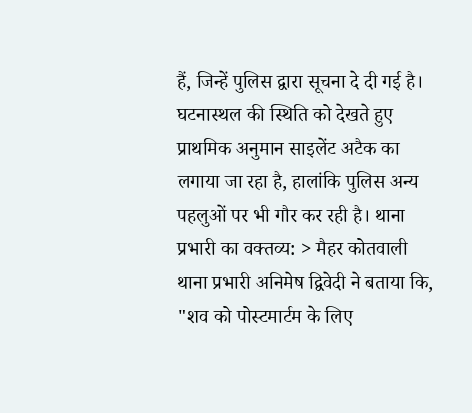हैं, जिन्हें पुलिस द्वारा सूचना दे दी गई है। घटनास्थल की स्थिति को देखते हुए प्राथमिक अनुमान साइलेंट अटैक का लगाया जा रहा है, हालांकि पुलिस अन्य पहलुओं पर भी गौर कर रही है। थाना प्रभारी का वक्तव्य: > मैहर कोतवाली थाना प्रभारी अनिमेष द्विवेदी ने बताया कि, "शव को पोस्टमार्टम के लिए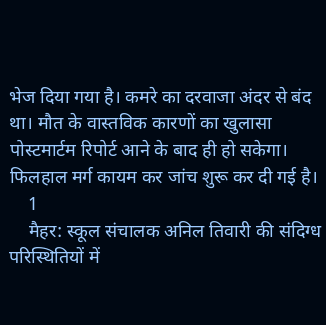भेज दिया गया है। कमरे का दरवाजा अंदर से बंद था। मौत के वास्तविक कारणों का खुलासा पोस्टमार्टम रिपोर्ट आने के बाद ही हो सकेगा। फिलहाल मर्ग कायम कर जांच शुरू कर दी गई है।
    1
    मैहर: स्कूल संचालक अनिल तिवारी की संदिग्ध परिस्थितियों में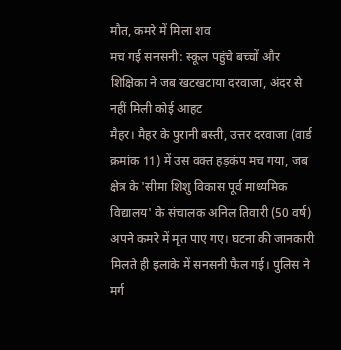मौत, कमरे में मिला शव
मच गई सनसनी: स्कूल पहुंचे बच्चों और शिक्षिका ने जब खटखटाया दरवाजा, अंदर से नहीं मिली कोई आहट
मैहर। मैहर के पुरानी बस्ती, उत्तर दरवाजा (वार्ड क्रमांक 11) में उस वक्त हड़कंप मच गया, जब क्षेत्र के 'सीमा शिशु विकास पूर्व माध्यमिक विद्यालय' के संचालक अनिल तिवारी (50 वर्ष) अपने कमरे में मृत पाए गए। घटना की जानकारी मिलते ही इलाके में सनसनी फैल गई। पुलिस ने मर्ग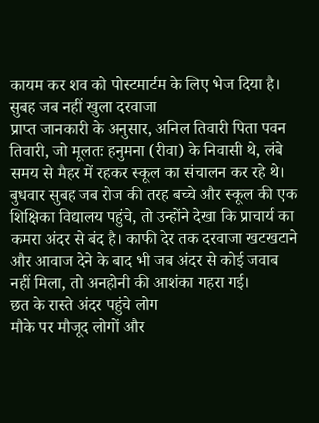कायम कर शव को पोस्टमार्टम के लिए भेज दिया है।
सुबह जब नहीं खुला दरवाजा
प्राप्त जानकारी के अनुसार, अनिल तिवारी पिता पवन तिवारी, जो मूलतः हनुमना (रीवा) के निवासी थे, लंबे समय से मैहर में रहकर स्कूल का संचालन कर रहे थे। बुधवार सुबह जब रोज की तरह बच्चे और स्कूल की एक शिक्षिका विद्यालय पहुंचे, तो उन्होंने देखा कि प्राचार्य का कमरा अंदर से बंद है। काफी देर तक दरवाजा खटखटाने और आवाज देने के बाद भी जब अंदर से कोई जवाब नहीं मिला, तो अनहोनी की आशंका गहरा गई।
छत के रास्ते अंदर पहुंचे लोग
मौके पर मौजूद लोगों और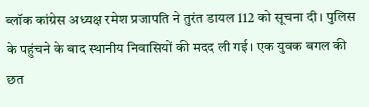ब्लॉक कांग्रेस अध्यक्ष रमेश प्रजापति ने तुरंत डायल 112 को सूचना दी। पुलिस के पहुंचने के बाद स्थानीय निवासियों की मदद ली गई। एक युवक बगल की छत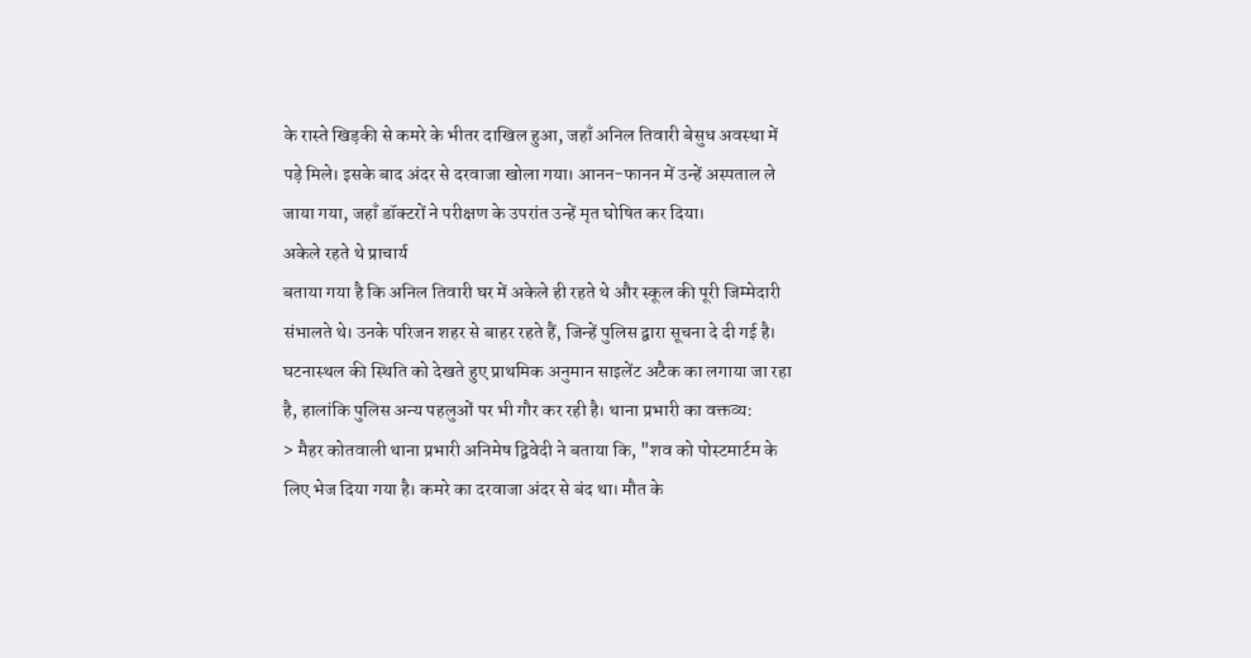के रास्ते खिड़की से कमरे के भीतर दाखिल हुआ, जहाँ अनिल तिवारी बेसुध अवस्था में पड़े मिले। इसके बाद अंदर से दरवाजा खोला गया। आनन-फानन में उन्हें अस्पताल ले जाया गया, जहाँ डॉक्टरों ने परीक्षण के उपरांत उन्हें मृत घोषित कर दिया।
अकेले रहते थे प्राचार्य
बताया गया है कि अनिल तिवारी घर में अकेले ही रहते थे और स्कूल की पूरी जिम्मेदारी संभालते थे। उनके परिजन शहर से बाहर रहते हैं, जिन्हें पुलिस द्वारा सूचना दे दी गई है। घटनास्थल की स्थिति को देखते हुए प्राथमिक अनुमान साइलेंट अटैक का लगाया जा रहा है, हालांकि पुलिस अन्य पहलुओं पर भी गौर कर रही है। थाना प्रभारी का वक्तव्य:
> मैहर कोतवाली थाना प्रभारी अनिमेष द्विवेदी ने बताया कि, "शव को पोस्टमार्टम के लिए भेज दिया गया है। कमरे का दरवाजा अंदर से बंद था। मौत के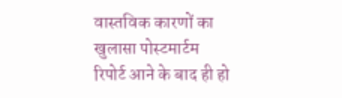वास्तविक कारणों का खुलासा पोस्टमार्टम रिपोर्ट आने के बाद ही हो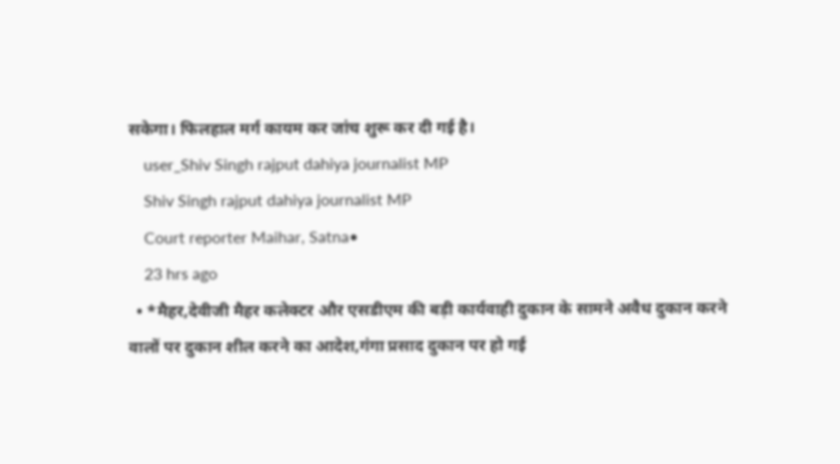सकेगा। फिलहाल मर्ग कायम कर जांच शुरू कर दी गई है।
    user_Shiv Singh rajput dahiya journalist MP
    Shiv Singh rajput dahiya journalist MP
    Court reporter Maihar, Satna•
    23 hrs ago
  • *मैहर,देवीजी मैहर कलेक्टर और एसडीएम की बड़ी कार्यवाही दुकान के सामने अवैध दुकान करने वालों पर दुकान शील करने का आदेश,गंगा प्रसाद दुकान पर हो गई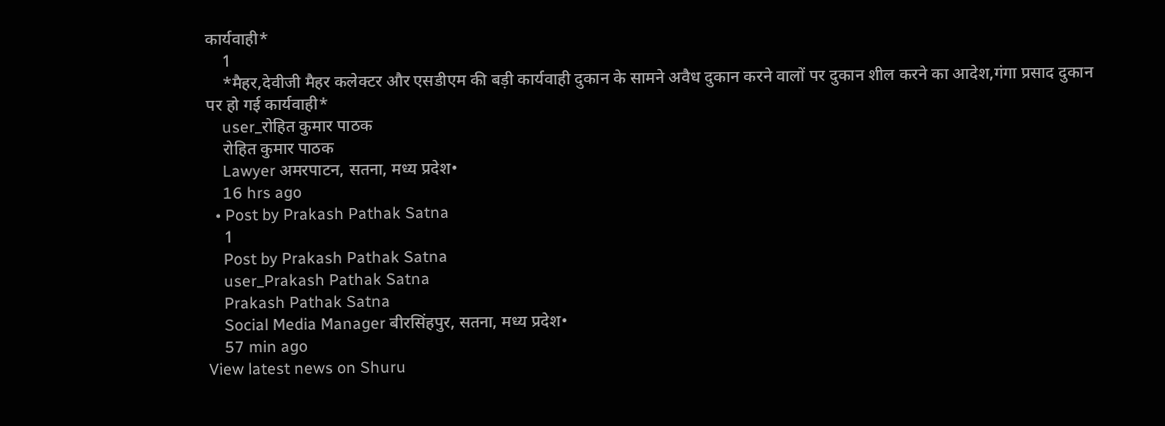कार्यवाही*
    1
    *मैहर,देवीजी मैहर कलेक्टर और एसडीएम की बड़ी कार्यवाही दुकान के सामने अवैध दुकान करने वालों पर दुकान शील करने का आदेश,गंगा प्रसाद दुकान पर हो गई कार्यवाही*
    user_रोहित कुमार पाठक
    रोहित कुमार पाठक
    Lawyer अमरपाटन, सतना, मध्य प्रदेश•
    16 hrs ago
  • Post by Prakash Pathak Satna
    1
    Post by Prakash Pathak Satna
    user_Prakash Pathak Satna
    Prakash Pathak Satna
    Social Media Manager बीरसिंहपुर, सतना, मध्य प्रदेश•
    57 min ago
View latest news on Shuru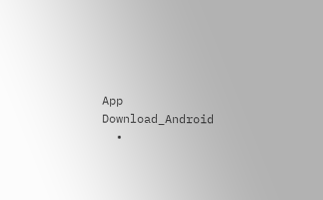App
Download_Android
  •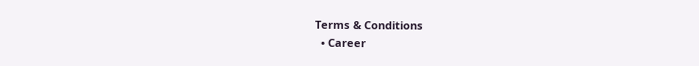Terms & Conditions
  • Career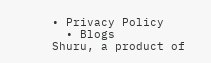• Privacy Policy
  • Blogs
Shuru, a product of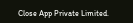Close App Private Limited.